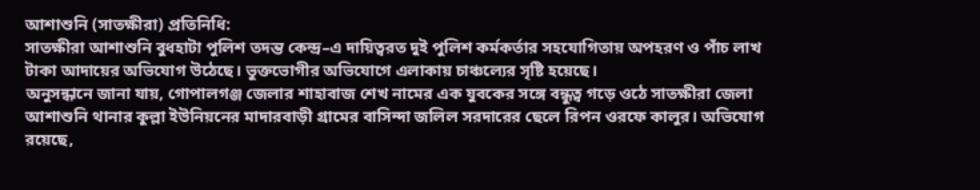আশাশুনি (সাতক্ষীরা) প্রতিনিধি:
সাতক্ষীরা আশাশুনি বুধহাটা পুলিশ তদন্ত কেন্দ্র–এ দায়িত্বরত দুই পুলিশ কর্মকর্তার সহযোগিতায় অপহরণ ও পাঁচ লাখ টাকা আদায়ের অভিযোগ উঠেছে। ভুক্তভোগীর অভিযোগে এলাকায় চাঞ্চল্যের সৃষ্টি হয়েছে।
অনুসন্ধানে জানা যায়, গোপালগঞ্জ জেলার শাহাবাজ শেখ নামের এক যুবকের সঙ্গে বন্ধুত্ব গড়ে ওঠে সাতক্ষীরা জেলা আশাশুনি থানার কুল্লা ইউনিয়নের মাদারবাড়ী গ্রামের বাসিন্দা জলিল সরদারের ছেলে রিপন ওরফে কালুর। অভিযোগ রয়েছে,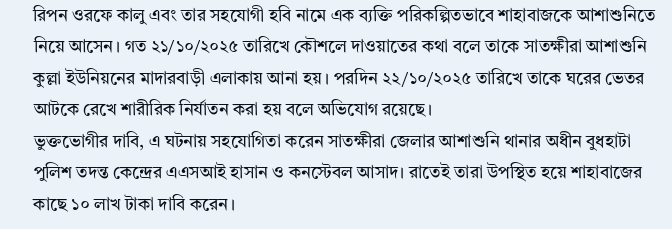রিপন ওরফে কালু এবং তার সহযোগী হবি নামে এক ব্যক্তি পরিকল্পিতভাবে শাহাবাজকে আশাশুনিতে নিয়ে আসেন। গত ২১/১০/২০২৫ তারিখে কৌশলে দাওয়াতের কথা বলে তাকে সাতক্ষীরা আশাশুনি কুল্লা ইউনিয়নের মাদারবাড়ী এলাকায় আনা হয়। পরদিন ২২/১০/২০২৫ তারিখে তাকে ঘরের ভেতর আটকে রেখে শারীরিক নির্যাতন করা হয় বলে অভিযোগ রয়েছে।
ভুক্তভোগীর দাবি, এ ঘটনায় সহযোগিতা করেন সাতক্ষীরা জেলার আশাশুনি থানার অধীন বুধহাটা পুলিশ তদন্ত কেন্দ্রের এএসআই হাসান ও কনস্টেবল আসাদ। রাতেই তারা উপস্থিত হয়ে শাহাবাজের কাছে ১০ লাখ টাকা দাবি করেন।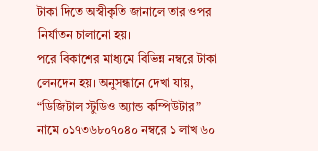টাকা দিতে অস্বীকৃতি জানালে তার ওপর নির্যাতন চালানো হয়।
পরে বিকাশের মাধ্যমে বিভিন্ন নম্বরে টাকা লেনদেন হয়। অনুসন্ধানে দেখা যায়, “ডিজিটাল স্টুডিও অ্যান্ড কম্পিউটার” নামে ০১৭৩৬৮০৭০৪০ নম্বরে ১ লাখ ৬০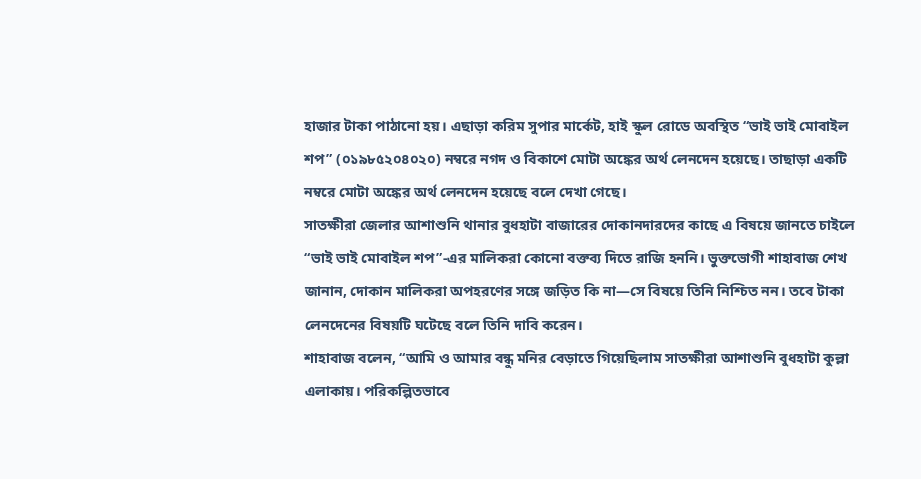হাজার টাকা পাঠানো হয়। এছাড়া করিম সুপার মার্কেট, হাই স্কুল রোডে অবস্থিত “ভাই ভাই মোবাইল শপ” (০১৯৮৫২০৪০২০) নম্বরে নগদ ও বিকাশে মোটা অঙ্কের অর্থ লেনদেন হয়েছে। তাছাড়া একটি নম্বরে মোটা অঙ্কের অর্থ লেনদেন হয়েছে বলে দেখা গেছে।
সাতক্ষীরা জেলার আশাশুনি থানার বুধহাটা বাজারের দোকানদারদের কাছে এ বিষয়ে জানতে চাইলে “ভাই ভাই মোবাইল শপ”-এর মালিকরা কোনো বক্তব্য দিতে রাজি হননি। ভুক্তভোগী শাহাবাজ শেখ জানান, দোকান মালিকরা অপহরণের সঙ্গে জড়িত কি না—সে বিষয়ে তিনি নিশ্চিত নন। তবে টাকা লেনদেনের বিষয়টি ঘটেছে বলে তিনি দাবি করেন।
শাহাবাজ বলেন, “আমি ও আমার বন্ধু মনির বেড়াতে গিয়েছিলাম সাতক্ষীরা আশাশুনি বুধহাটা কুল্লা এলাকায়। পরিকল্পিতভাবে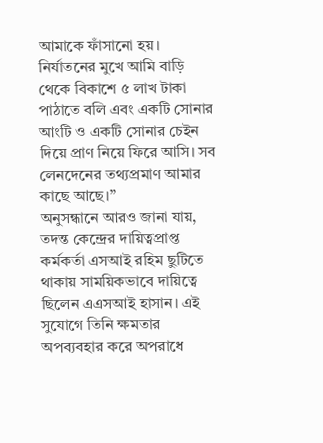আমাকে ফাঁসানো হয়। নির্যাতনের মুখে আমি বাড়ি থেকে বিকাশে ৫ লাখ টাকা পাঠাতে বলি এবং একটি সোনার আংটি ও একটি সোনার চেইন দিয়ে প্রাণ নিয়ে ফিরে আসি। সব লেনদেনের তথ্যপ্রমাণ আমার কাছে আছে।”
অনুসন্ধানে আরও জানা যায়, তদন্ত কেন্দ্রের দায়িত্বপ্রাপ্ত কর্মকর্তা এসআই রহিম ছুটিতে থাকায় সাময়িকভাবে দায়িত্বে ছিলেন এএসআই হাসান। এই সুযোগে তিনি ক্ষমতার অপব্যবহার করে অপরাধে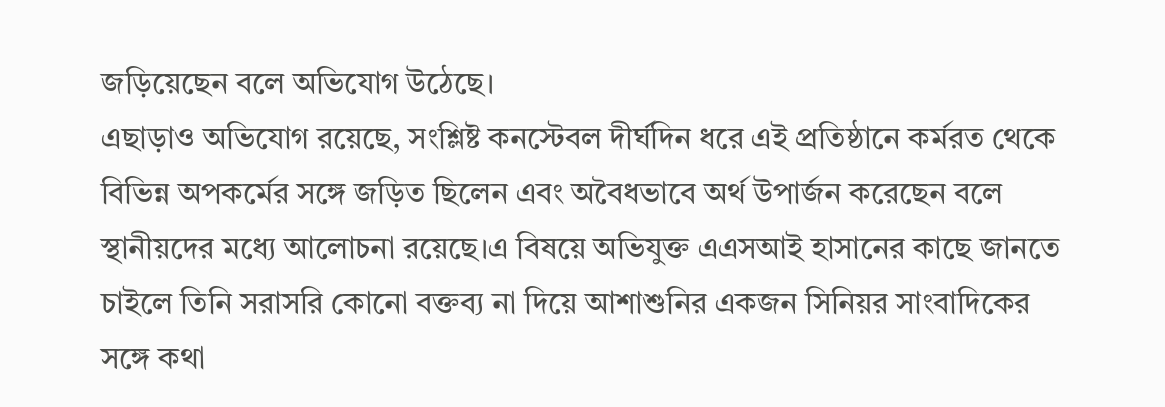জড়িয়েছেন বলে অভিযোগ উঠেছে।
এছাড়াও অভিযোগ রয়েছে, সংশ্লিষ্ট কনস্টেবল দীর্ঘদিন ধরে এই প্রতিষ্ঠানে কর্মরত থেকে বিভিন্ন অপকর্মের সঙ্গে জড়িত ছিলেন এবং অবৈধভাবে অর্থ উপার্জন করেছেন বলে স্থানীয়দের মধ্যে আলোচনা রয়েছে।এ বিষয়ে অভিযুক্ত এএসআই হাসানের কাছে জানতে চাইলে তিনি সরাসরি কোনো বক্তব্য না দিয়ে আশাশুনির একজন সিনিয়র সাংবাদিকের সঙ্গে কথা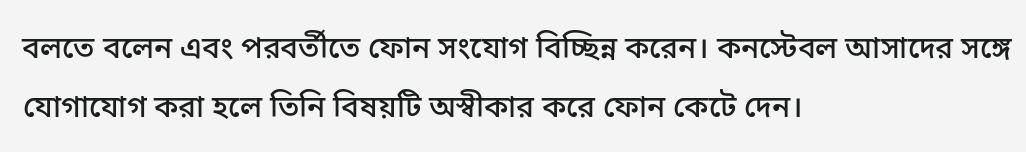বলতে বলেন এবং পরবর্তীতে ফোন সংযোগ বিচ্ছিন্ন করেন। কনস্টেবল আসাদের সঙ্গে যোগাযোগ করা হলে তিনি বিষয়টি অস্বীকার করে ফোন কেটে দেন।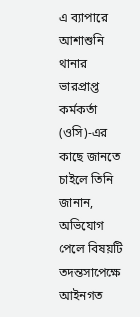এ ব্যাপারে আশাশুনি থানার ভারপ্রাপ্ত কর্মকর্তা (ওসি)-এর কাছে জানতে চাইলে তিনি জানান, অভিযোগ পেলে বিষয়টি তদন্তসাপেক্ষে আইনগত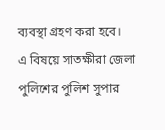ব্যবস্থা গ্রহণ করা হবে।
এ বিষয়ে সাতক্ষীরা জেলা পুলিশের পুলিশ সুপার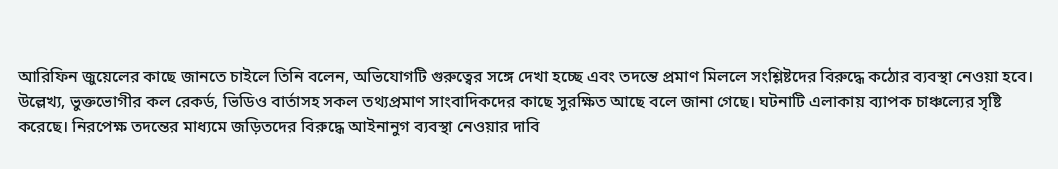আরিফিন জুয়েলের কাছে জানতে চাইলে তিনি বলেন, অভিযোগটি গুরুত্বের সঙ্গে দেখা হচ্ছে এবং তদন্তে প্রমাণ মিললে সংশ্লিষ্টদের বিরুদ্ধে কঠোর ব্যবস্থা নেওয়া হবে।
উল্লেখ্য, ভুক্তভোগীর কল রেকর্ড, ভিডিও বার্তাসহ সকল তথ্যপ্রমাণ সাংবাদিকদের কাছে সুরক্ষিত আছে বলে জানা গেছে। ঘটনাটি এলাকায় ব্যাপক চাঞ্চল্যের সৃষ্টি করেছে। নিরপেক্ষ তদন্তের মাধ্যমে জড়িতদের বিরুদ্ধে আইনানুগ ব্যবস্থা নেওয়ার দাবি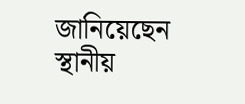জানিয়েছেন স্থানীয়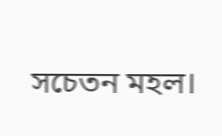সচেতন মহল।